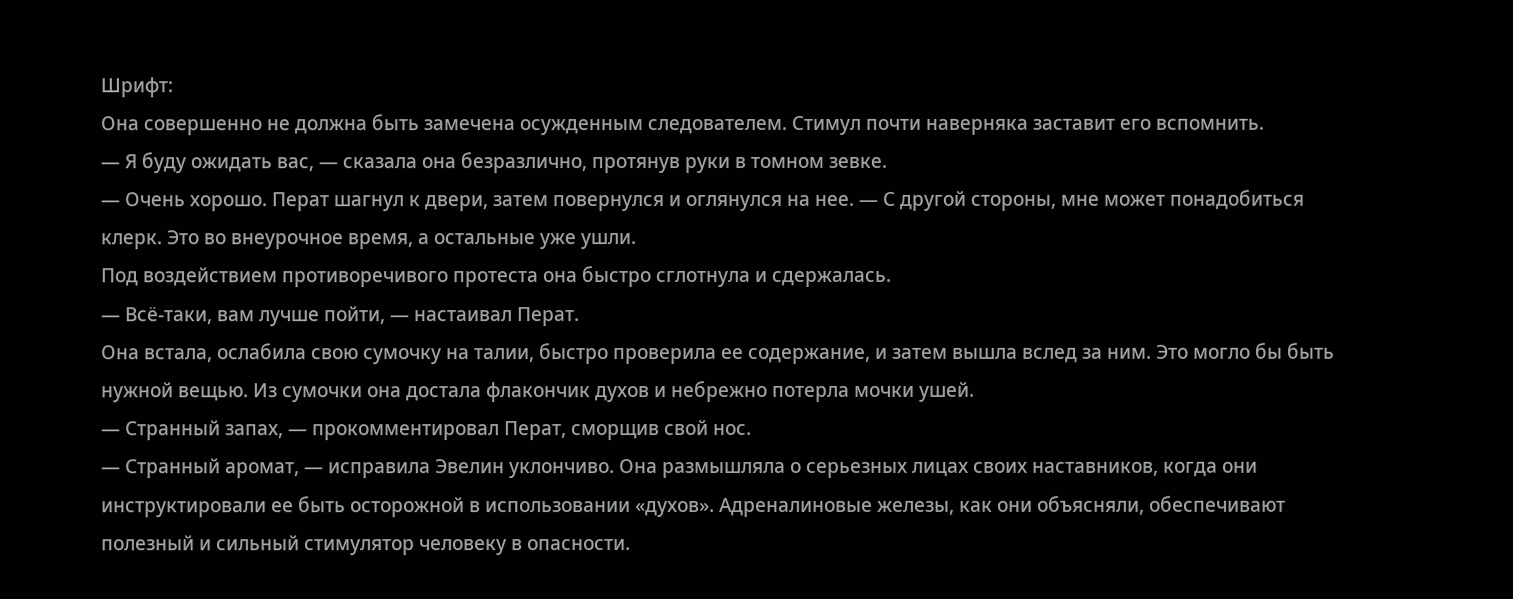Шрифт:
Она совершенно не должна быть замечена осужденным следователем. Стимул почти наверняка заставит его вспомнить.
— Я буду ожидать вас, — сказала она безразлично, протянув руки в томном зевке.
— Очень хорошо. Перат шагнул к двери, затем повернулся и оглянулся на нее. — С другой стороны, мне может понадобиться клерк. Это во внеурочное время, а остальные уже ушли.
Под воздействием противоречивого протеста она быстро сглотнула и сдержалась.
— Всё-таки, вам лучше пойти, — настаивал Перат.
Она встала, ослабила свою сумочку на талии, быстро проверила ее содержание, и затем вышла вслед за ним. Это могло бы быть нужной вещью. Из сумочки она достала флакончик духов и небрежно потерла мочки ушей.
— Странный запах, — прокомментировал Перат, сморщив свой нос.
— Странный аромат, — исправила Эвелин уклончиво. Она размышляла о серьезных лицах своих наставников, когда они инструктировали ее быть осторожной в использовании «духов». Адреналиновые железы, как они объясняли, обеспечивают полезный и сильный стимулятор человеку в опасности.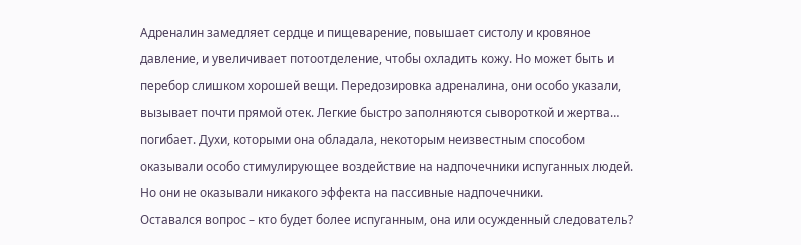Адреналин замедляет сердце и пищеварение, повышает систолу и кровяное давление, и увеличивает потоотделение, чтобы охладить кожу. Но может быть и перебор слишком хорошей вещи. Передозировка адреналина, они особо указали, вызывает почти прямой отек. Легкие быстро заполняются сывороткой и жертва… погибает. Духи, которыми она обладала, некоторым неизвестным способом оказывали особо стимулирующее воздействие на надпочечники испуганных людей. Но они не оказывали никакого эффекта на пассивные надпочечники.
Оставался вопрос – кто будет более испуганным, она или осужденный следователь?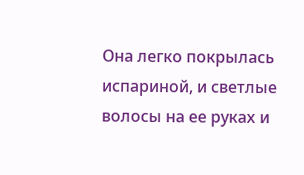Она легко покрылась испариной, и светлые волосы на ее руках и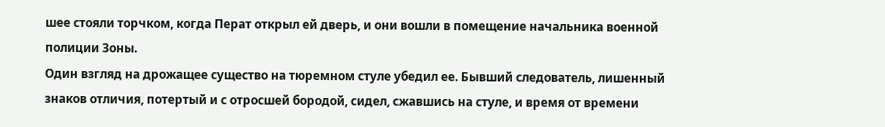шее стояли торчком, когда Перат открыл ей дверь, и они вошли в помещение начальника военной полиции Зоны.
Один взгляд на дрожащее существо на тюремном стуле убедил ее. Бывший следователь, лишенный знаков отличия, потертый и с отросшей бородой, сидел, сжавшись на стуле, и время от времени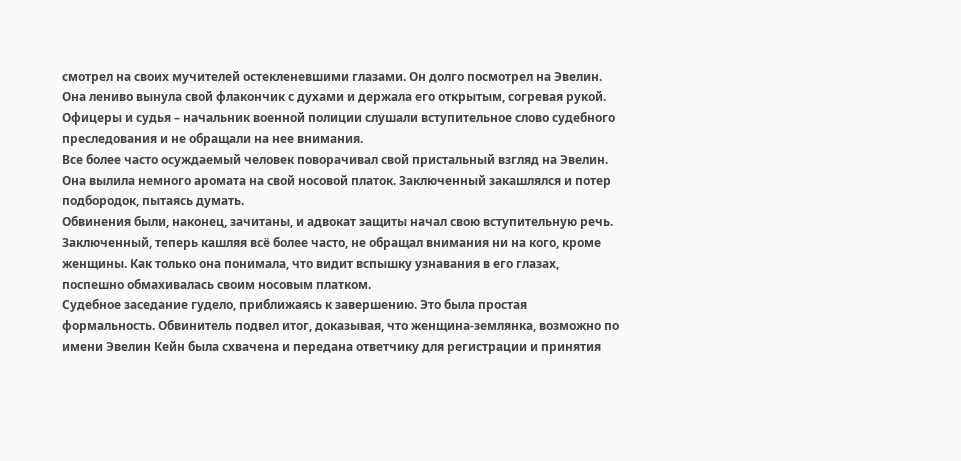смотрел на своих мучителей остекленевшими глазами. Он долго посмотрел на Эвелин.
Она лениво вынула свой флакончик с духами и держала его открытым, согревая рукой. Офицеры и судья – начальник военной полиции слушали вступительное слово судебного преследования и не обращали на нее внимания.
Все более часто осуждаемый человек поворачивал свой пристальный взгляд на Эвелин. Она вылила немного аромата на свой носовой платок. Заключенный закашлялся и потер подбородок, пытаясь думать.
Обвинения были, наконец, зачитаны, и адвокат защиты начал свою вступительную речь. Заключенный, теперь кашляя всё более часто, не обращал внимания ни на кого, кроме женщины. Как только она понимала, что видит вспышку узнавания в его глазах, поспешно обмахивалась своим носовым платком.
Судебное заседание гудело, приближаясь к завершению. Это была простая формальность. Обвинитель подвел итог, доказывая, что женщина-землянка, возможно по имени Эвелин Кейн была схвачена и передана ответчику для регистрации и принятия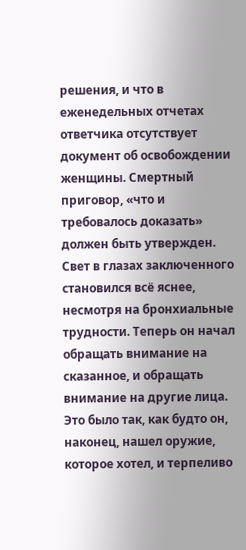решения, и что в еженедельных отчетах ответчика отсутствует документ об освобождении женщины. Смертный приговор, «что и требовалось доказать» должен быть утвержден.
Свет в глазах заключенного становился всё яснее, несмотря на бронхиальные трудности. Теперь он начал обращать внимание на сказанное, и обращать внимание на другие лица. Это было так, как будто он, наконец, нашел оружие, которое хотел, и терпеливо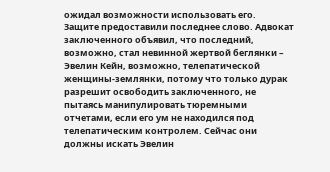ожидал возможности использовать его.
Защите предоставили последнее слово. Адвокат заключенного объявил, что последний, возможно, стал невинной жертвой беглянки – Эвелин Кейн, возможно, телепатической женщины-землянки, потому что только дурак разрешит освободить заключенного, не пытаясь манипулировать тюремными отчетами, если его ум не находился под телепатическим контролем. Сейчас они должны искать Эвелин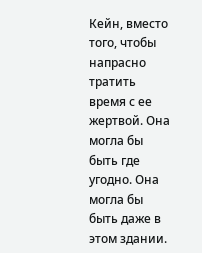Кейн, вместо того, чтобы напрасно тратить время с ее жертвой. Она могла бы быть где угодно. Она могла бы быть даже в этом здании.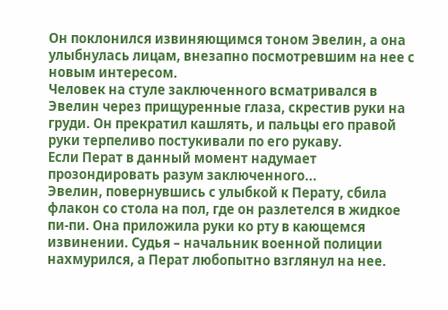Он поклонился извиняющимся тоном Эвелин, а она улыбнулась лицам, внезапно посмотревшим на нее с новым интересом.
Человек на стуле заключенного всматривался в Эвелин через прищуренные глаза, скрестив руки на груди. Он прекратил кашлять, и пальцы его правой руки терпеливо постукивали по его рукаву.
Если Перат в данный момент надумает прозондировать разум заключенного...
Эвелин, повернувшись с улыбкой к Перату, сбила флакон со стола на пол, где он разлетелся в жидкое пи-пи. Она приложила руки ко рту в кающемся извинении. Судья – начальник военной полиции нахмурился, а Перат любопытно взглянул на нее.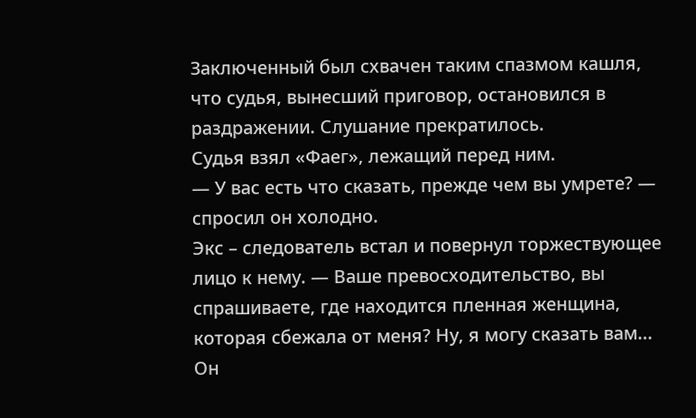Заключенный был схвачен таким спазмом кашля, что судья, вынесший приговор, остановился в раздражении. Слушание прекратилось.
Судья взял «Фаег», лежащий перед ним.
— У вас есть что сказать, прежде чем вы умрете? — спросил он холодно.
Экс – следователь встал и повернул торжествующее лицо к нему. — Ваше превосходительство, вы спрашиваете, где находится пленная женщина, которая сбежала от меня? Ну, я могу сказать вам...
Он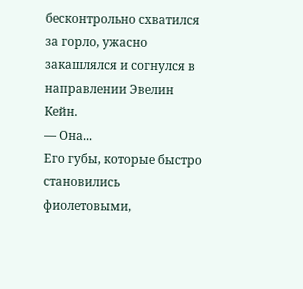бесконтрольно схватился за горло, ужасно закашлялся и согнулся в направлении Эвелин Кейн.
— Она...
Его губы, которые быстро становились фиолетовыми,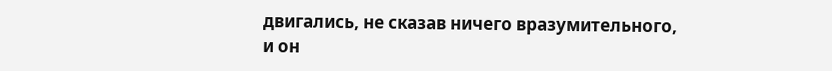двигались, не сказав ничего вразумительного, и он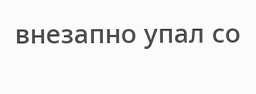внезапно упал со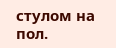стулом на пол.